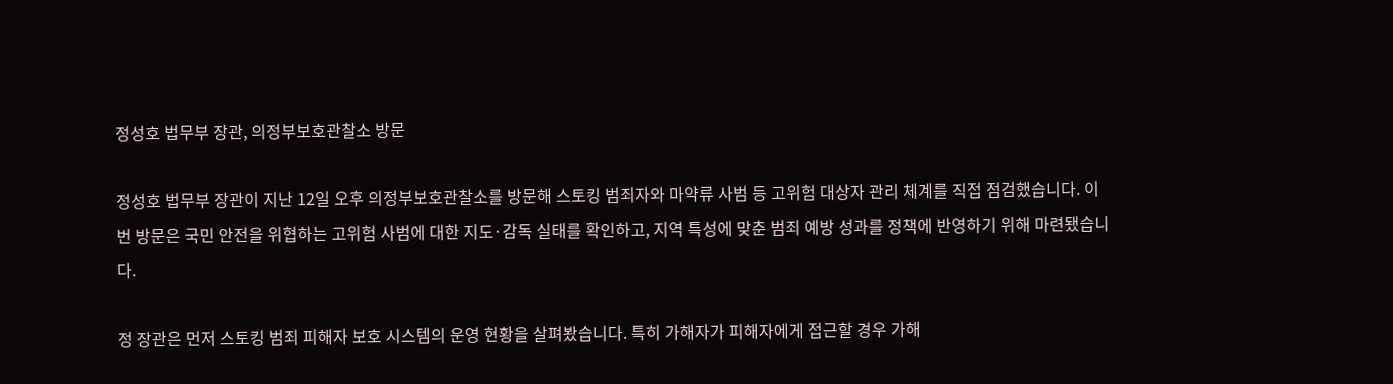정성호 법무부 장관, 의정부보호관찰소 방문

정성호 법무부 장관이 지난 12일 오후 의정부보호관찰소를 방문해 스토킹 범죄자와 마약류 사범 등 고위험 대상자 관리 체계를 직접 점검했습니다. 이번 방문은 국민 안전을 위협하는 고위험 사범에 대한 지도·감독 실태를 확인하고, 지역 특성에 맞춘 범죄 예방 성과를 정책에 반영하기 위해 마련됐습니다.

정 장관은 먼저 스토킹 범죄 피해자 보호 시스템의 운영 현황을 살펴봤습니다. 특히 가해자가 피해자에게 접근할 경우 가해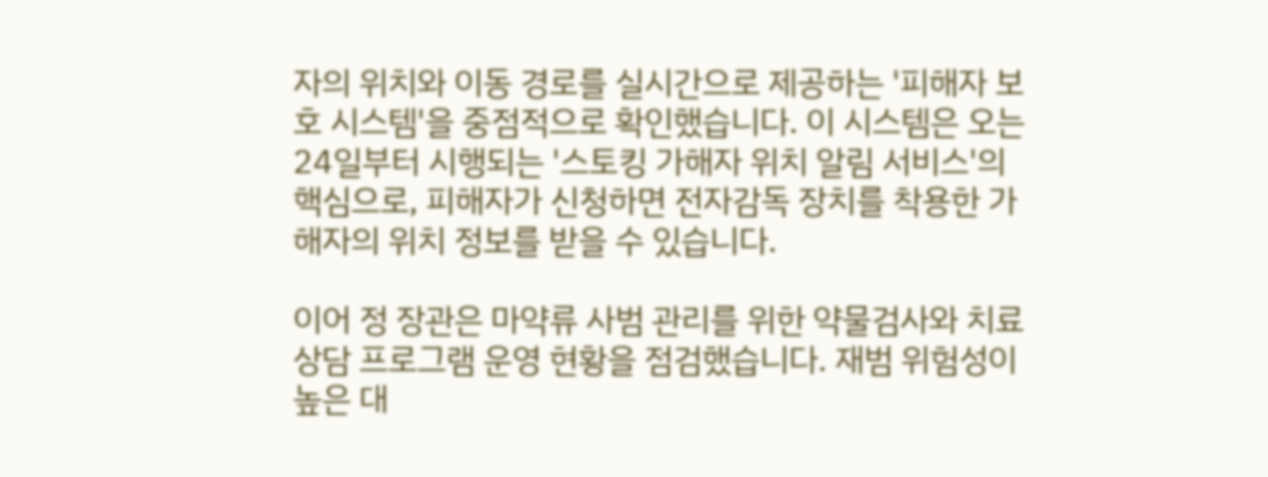자의 위치와 이동 경로를 실시간으로 제공하는 '피해자 보호 시스템'을 중점적으로 확인했습니다. 이 시스템은 오는 24일부터 시행되는 '스토킹 가해자 위치 알림 서비스'의 핵심으로, 피해자가 신청하면 전자감독 장치를 착용한 가해자의 위치 정보를 받을 수 있습니다.

이어 정 장관은 마약류 사범 관리를 위한 약물검사와 치료상담 프로그램 운영 현황을 점검했습니다. 재범 위험성이 높은 대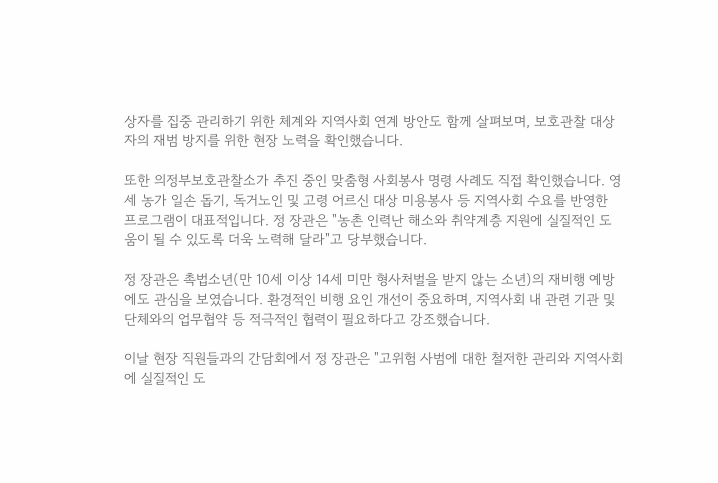상자를 집중 관리하기 위한 체계와 지역사회 연계 방안도 함께 살펴보며, 보호관찰 대상자의 재범 방지를 위한 현장 노력을 확인했습니다.

또한 의정부보호관찰소가 추진 중인 맞춤형 사회봉사 명령 사례도 직접 확인했습니다. 영세 농가 일손 돕기, 독거노인 및 고령 어르신 대상 미용봉사 등 지역사회 수요를 반영한 프로그램이 대표적입니다. 정 장관은 "농촌 인력난 해소와 취약계층 지원에 실질적인 도움이 될 수 있도록 더욱 노력해 달라"고 당부했습니다.

정 장관은 촉법소년(만 10세 이상 14세 미만 형사처벌을 받지 않는 소년)의 재비행 예방에도 관심을 보였습니다. 환경적인 비행 요인 개선이 중요하며, 지역사회 내 관련 기관 및 단체와의 업무협약 등 적극적인 협력이 필요하다고 강조했습니다.

이날 현장 직원들과의 간담회에서 정 장관은 "고위험 사범에 대한 철저한 관리와 지역사회에 실질적인 도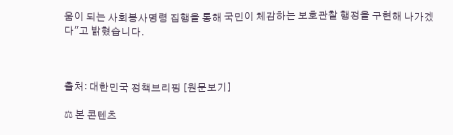움이 되는 사회봉사명령 집행을 통해 국민이 체감하는 보호관찰 행정을 구현해 나가겠다"고 밝혔습니다.



출처: 대한민국 정책브리핑 [원문보기]

⚖ 본 콘텐츠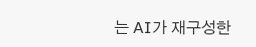는 AI가 재구성한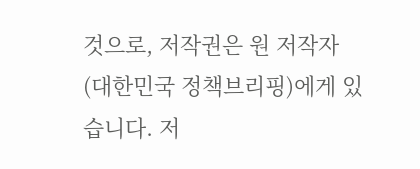것으로, 저작권은 원 저작자(대한민국 정책브리핑)에게 있습니다. 저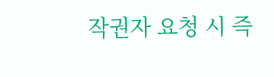작권자 요청 시 즉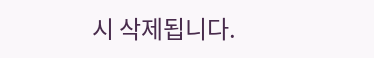시 삭제됩니다.